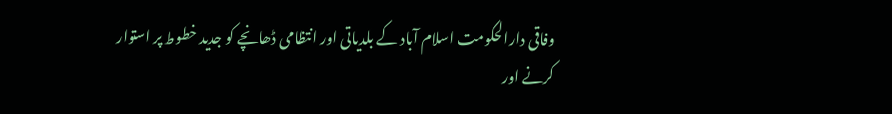وفاقی دارالحکومت اسلام آباد کے بلدیاتی اور انتظامی ڈھانچے کو جدید خطوط پر استوار کرنے اور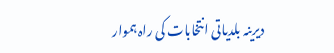دیرینہ بلدیاتی انتخابات کی راہ ہموار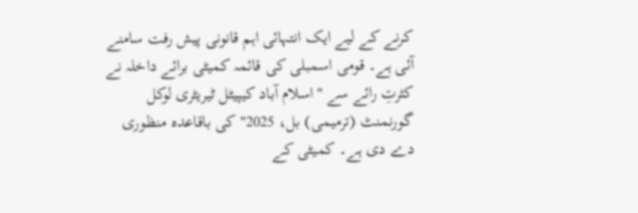کرنے کے لیے ایک انتہائی اہم قانونی پیش رفت سامنے آئی ہے۔ قومی اسمبلی کی قائمہ کمیٹی برائے داخلہ نے کثرتِ رائے سے "اسلام آباد کیپیٹل ٹیریٹری لوکل گورنمنٹ (ترمیمی) بل، 2025" کی باقاعدہ منظوری دے دی ہے۔ کمیٹی کے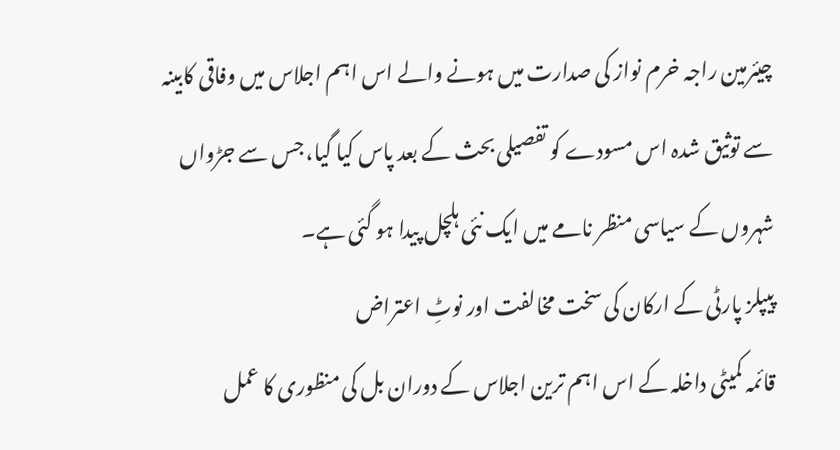چیئرمین راجہ خرم نواز کی صدارت میں ہونے والے اس اہم اجلاس میں وفاقی کابینہ سے توثیق شدہ اس مسودے کو تفصیلی بحث کے بعد پاس کیا گیا، جس سے جڑواں شہروں کے سیاسی منظر نامے میں ایک نئی ہلچل پیدا ہو گئی ہے۔
پیپلز پارٹی کے ارکان کی سخت مخالفت اور نوٹِ اعتراض
قائمہ کمیٹی داخلہ کے اس اہم ترین اجلاس کے دوران بل کی منظوری کا عمل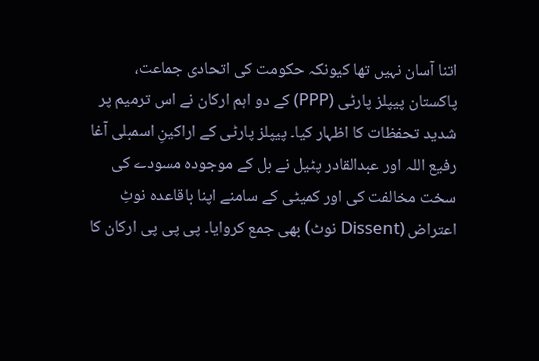اتنا آسان نہیں تھا کیونکہ حکومت کی اتحادی جماعت، پاکستان پیپلز پارٹی (PPP) کے دو اہم ارکان نے اس ترمیم پر شدید تحفظات کا اظہار کیا۔ پیپلز پارٹی کے اراکینِ اسمبلی آغا رفیع اللہ اور عبدالقادر پٹیل نے بل کے موجودہ مسودے کی سخت مخالفت کی اور کمیٹی کے سامنے اپنا باقاعدہ نوٹِ اعتراض (Dissent نوٹ) بھی جمع کروایا۔ پی پی پی ارکان کا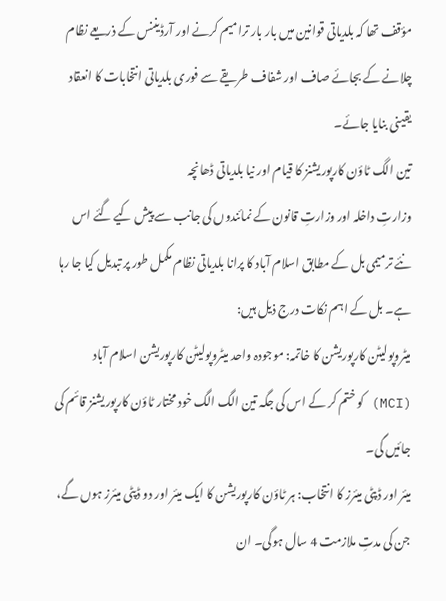مؤقف تھا کہ بلدیاتی قوانین میں بار بار ترامیم کرنے اور آرڈیننس کے ذریعے نظام چلانے کے بجائے صاف اور شفاف طریقے سے فوری بلدیاتی انتخابات کا انعقاد یقینی بنایا جائے۔
تین الگ ٹاؤن کارپوریشنز کا قیام اور نیا بلدیاتی ڈھانچہ
وزارتِ داخلہ اور وزارتِ قانون کے نمائندوں کی جانب سے پیش کیے گئے اس نئے ترمیمی بل کے مطابق اسلام آباد کا پرانا بلدیاتی نظام مکمل طور پر تبدیل کیا جا رہا ہے۔ بل کے اہم نکات درج ذیل ہیں:
میٹروپولیٹن کارپوریشن کا خاتمہ: موجودہ واحد میٹروپولیٹن کارپوریشن اسلام آباد (MCI) کو ختم کر کے اس کی جگہ تین الگ الگ خود مختار ٹاؤن کارپوریشنز قائم کی جائیں گی۔
میئر اور ڈپٹی میئرز کا انتخاب: ہر ٹاؤن کارپوریشن کا ایک میئر اور دو ڈپٹی میئرز ہوں گے، جن کی مدتِ ملازمت 4 سال ہوگی۔ ان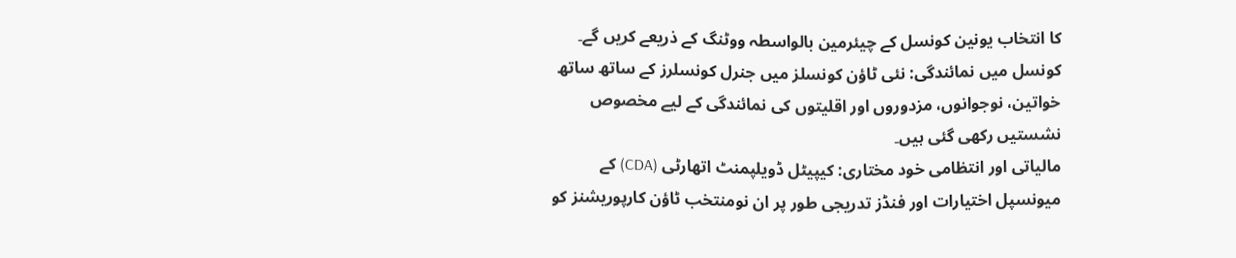کا انتخاب یونین کونسل کے چیئرمین بالواسطہ ووٹنگ کے ذریعے کریں گے۔
کونسل میں نمائندگی: نئی ٹاؤن کونسلز میں جنرل کونسلرز کے ساتھ ساتھ خواتین، نوجوانوں، مزدوروں اور اقلیتوں کی نمائندگی کے لیے مخصوص نشستیں رکھی گئی ہیں۔
مالیاتی اور انتظامی خود مختاری: کیپیٹل ڈویلپمنٹ اتھارٹی (CDA) کے میونسپل اختیارات اور فنڈز تدریجی طور پر ان نومنتخب ٹاؤن کارپوریشنز کو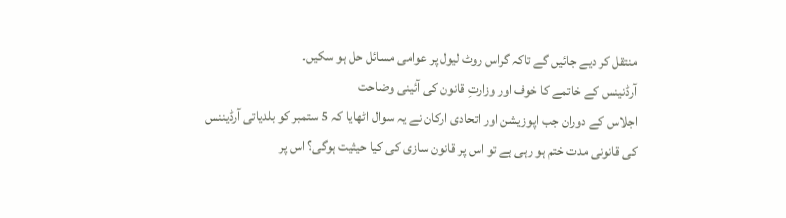منتقل کر دیے جائیں گے تاکہ گراس روٹ لیول پر عوامی مسائل حل ہو سکیں۔
آرڈنینس کے خاتمے کا خوف اور وزارتِ قانون کی آئینی وضاحت
اجلاس کے دوران جب اپوزیشن اور اتحادی ارکان نے یہ سوال اٹھایا کہ 5 ستمبر کو بلدیاتی آرڈیننس کی قانونی مدت ختم ہو رہی ہے تو اس پر قانون سازی کی کیا حیثیت ہوگی؟ اس پر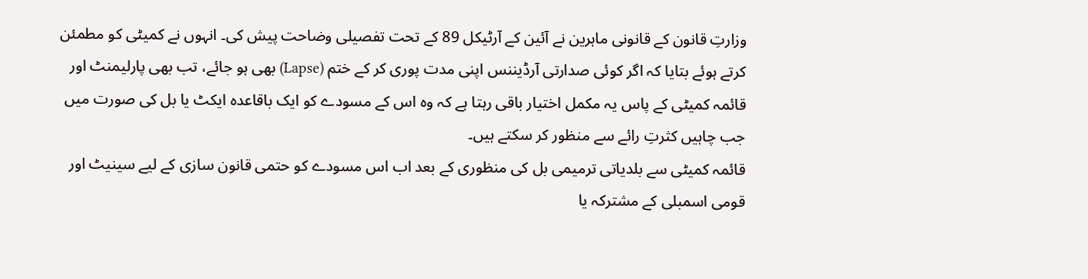وزارتِ قانون کے قانونی ماہرین نے آئین کے آرٹیکل 89 کے تحت تفصیلی وضاحت پیش کی۔ انہوں نے کمیٹی کو مطمئن کرتے ہوئے بتایا کہ اگر کوئی صدارتی آرڈیننس اپنی مدت پوری کر کے ختم (Lapse) بھی ہو جائے، تب بھی پارلیمنٹ اور قائمہ کمیٹی کے پاس یہ مکمل اختیار باقی رہتا ہے کہ وہ اس کے مسودے کو ایک باقاعدہ ایکٹ یا بل کی صورت میں جب چاہیں کثرتِ رائے سے منظور کر سکتے ہیں۔
قائمہ کمیٹی سے بلدیاتی ترمیمی بل کی منظوری کے بعد اب اس مسودے کو حتمی قانون سازی کے لیے سینیٹ اور قومی اسمبلی کے مشترکہ یا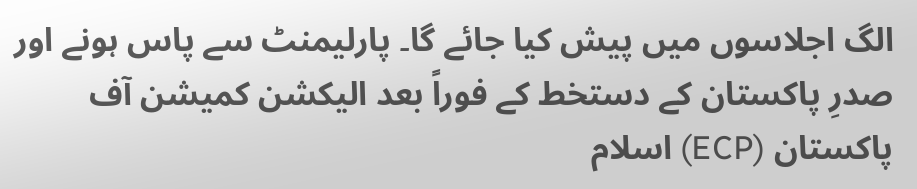الگ اجلاسوں میں پیش کیا جائے گا۔ پارلیمنٹ سے پاس ہونے اور صدرِ پاکستان کے دستخط کے فوراً بعد الیکشن کمیشن آف پاکستان (ECP) اسلام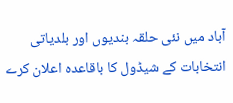آباد میں نئی حلقہ بندیوں اور بلدیاتی انتخابات کے شیڈول کا باقاعدہ اعلان کرے